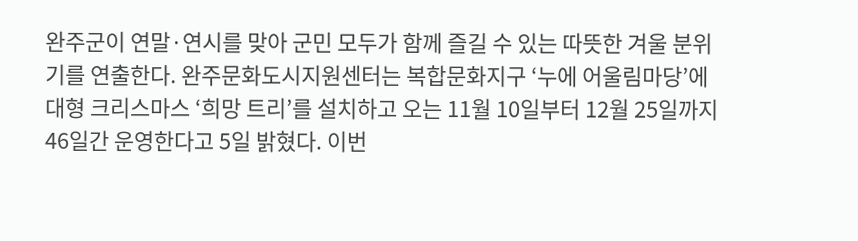완주군이 연말·연시를 맞아 군민 모두가 함께 즐길 수 있는 따뜻한 겨울 분위기를 연출한다. 완주문화도시지원센터는 복합문화지구 ‘누에 어울림마당’에 대형 크리스마스 ‘희망 트리’를 설치하고 오는 11월 10일부터 12월 25일까지 46일간 운영한다고 5일 밝혔다. 이번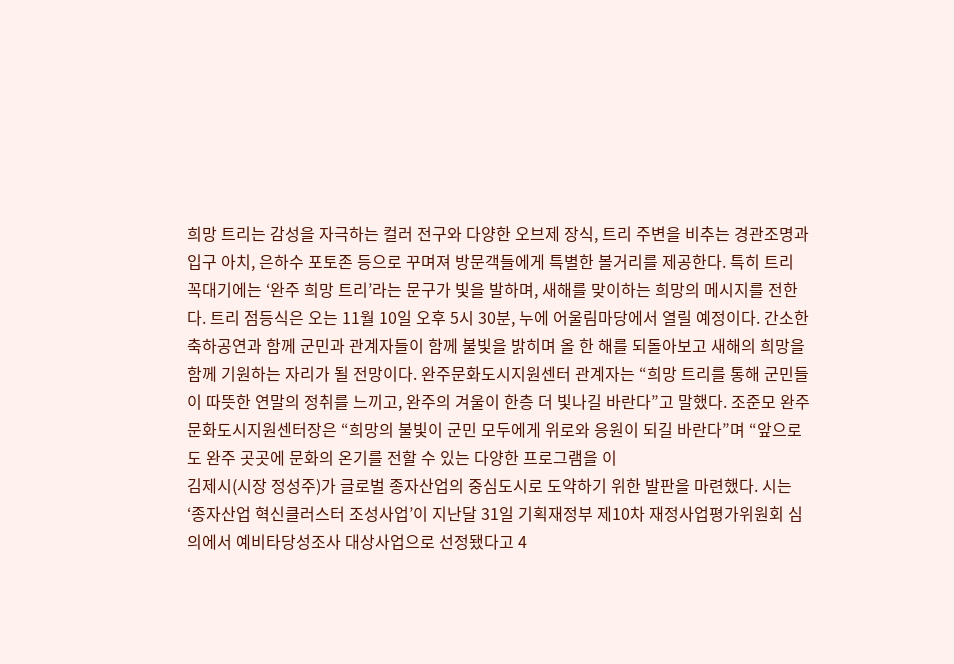희망 트리는 감성을 자극하는 컬러 전구와 다양한 오브제 장식, 트리 주변을 비추는 경관조명과 입구 아치, 은하수 포토존 등으로 꾸며져 방문객들에게 특별한 볼거리를 제공한다. 특히 트리 꼭대기에는 ‘완주 희망 트리’라는 문구가 빛을 발하며, 새해를 맞이하는 희망의 메시지를 전한다. 트리 점등식은 오는 11월 10일 오후 5시 30분, 누에 어울림마당에서 열릴 예정이다. 간소한 축하공연과 함께 군민과 관계자들이 함께 불빛을 밝히며 올 한 해를 되돌아보고 새해의 희망을 함께 기원하는 자리가 될 전망이다. 완주문화도시지원센터 관계자는 “희망 트리를 통해 군민들이 따뜻한 연말의 정취를 느끼고, 완주의 겨울이 한층 더 빛나길 바란다”고 말했다. 조준모 완주문화도시지원센터장은 “희망의 불빛이 군민 모두에게 위로와 응원이 되길 바란다”며 “앞으로도 완주 곳곳에 문화의 온기를 전할 수 있는 다양한 프로그램을 이
김제시(시장 정성주)가 글로벌 종자산업의 중심도시로 도약하기 위한 발판을 마련했다. 시는 ‘종자산업 혁신클러스터 조성사업’이 지난달 31일 기획재정부 제10차 재정사업평가위원회 심의에서 예비타당성조사 대상사업으로 선정됐다고 4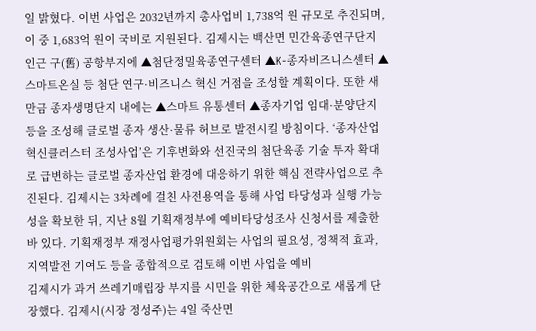일 밝혔다. 이번 사업은 2032년까지 총사업비 1,738억 원 규모로 추진되며, 이 중 1,683억 원이 국비로 지원된다. 김제시는 백산면 민간육종연구단지 인근 구(舊) 공항부지에 ▲첨단정밀육종연구센터 ▲K-종자비즈니스센터 ▲스마트온실 등 첨단 연구·비즈니스 혁신 거점을 조성할 계획이다. 또한 새만금 종자생명단지 내에는 ▲스마트 유통센터 ▲종자기업 임대·분양단지 등을 조성해 글로벌 종자 생산·물류 허브로 발전시킬 방침이다. ‘종자산업 혁신클러스터 조성사업’은 기후변화와 선진국의 첨단육종 기술 투자 확대로 급변하는 글로벌 종자산업 환경에 대응하기 위한 핵심 전략사업으로 추진된다. 김제시는 3차례에 걸친 사전용역을 통해 사업 타당성과 실행 가능성을 확보한 뒤, 지난 8월 기획재정부에 예비타당성조사 신청서를 제출한 바 있다. 기획재정부 재정사업평가위원회는 사업의 필요성, 정책적 효과, 지역발전 기여도 등을 종합적으로 검토해 이번 사업을 예비
김제시가 과거 쓰레기매립장 부지를 시민을 위한 체육공간으로 새롭게 단장했다. 김제시(시장 정성주)는 4일 죽산면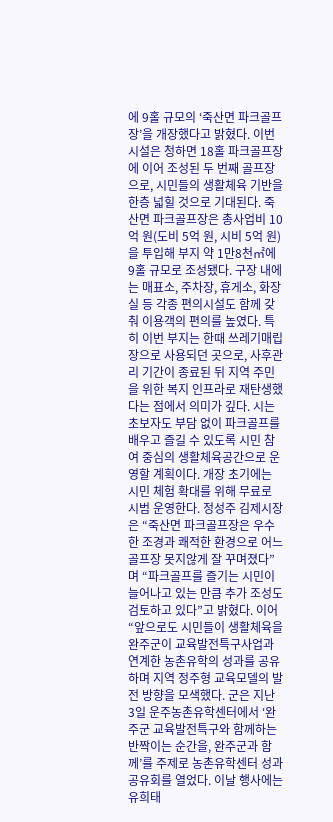에 9홀 규모의 ‘죽산면 파크골프장’을 개장했다고 밝혔다. 이번 시설은 청하면 18홀 파크골프장에 이어 조성된 두 번째 골프장으로, 시민들의 생활체육 기반을 한층 넓힐 것으로 기대된다. 죽산면 파크골프장은 총사업비 10억 원(도비 5억 원, 시비 5억 원)을 투입해 부지 약 1만8천㎡에 9홀 규모로 조성됐다. 구장 내에는 매표소, 주차장, 휴게소, 화장실 등 각종 편의시설도 함께 갖춰 이용객의 편의를 높였다. 특히 이번 부지는 한때 쓰레기매립장으로 사용되던 곳으로, 사후관리 기간이 종료된 뒤 지역 주민을 위한 복지 인프라로 재탄생했다는 점에서 의미가 깊다. 시는 초보자도 부담 없이 파크골프를 배우고 즐길 수 있도록 시민 참여 중심의 생활체육공간으로 운영할 계획이다. 개장 초기에는 시민 체험 확대를 위해 무료로 시범 운영한다. 정성주 김제시장은 “죽산면 파크골프장은 우수한 조경과 쾌적한 환경으로 어느 골프장 못지않게 잘 꾸며졌다”며 “파크골프를 즐기는 시민이 늘어나고 있는 만큼 추가 조성도 검토하고 있다”고 밝혔다. 이어 “앞으로도 시민들이 생활체육을
완주군이 교육발전특구사업과 연계한 농촌유학의 성과를 공유하며 지역 정주형 교육모델의 발전 방향을 모색했다. 군은 지난 3일 운주농촌유학센터에서 ‘완주군 교육발전특구와 함께하는 반짝이는 순간을, 완주군과 함께’를 주제로 농촌유학센터 성과공유회를 열었다. 이날 행사에는 유희태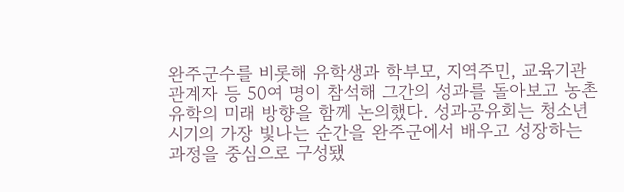완주군수를 비롯해 유학생과 학부모, 지역주민, 교육기관 관계자 등 50여 명이 참석해 그간의 성과를 돌아보고 농촌유학의 미래 방향을 함께 논의했다. 성과공유회는 청소년 시기의 가장 빛나는 순간을 완주군에서 배우고 성장하는 과정을 중심으로 구성됐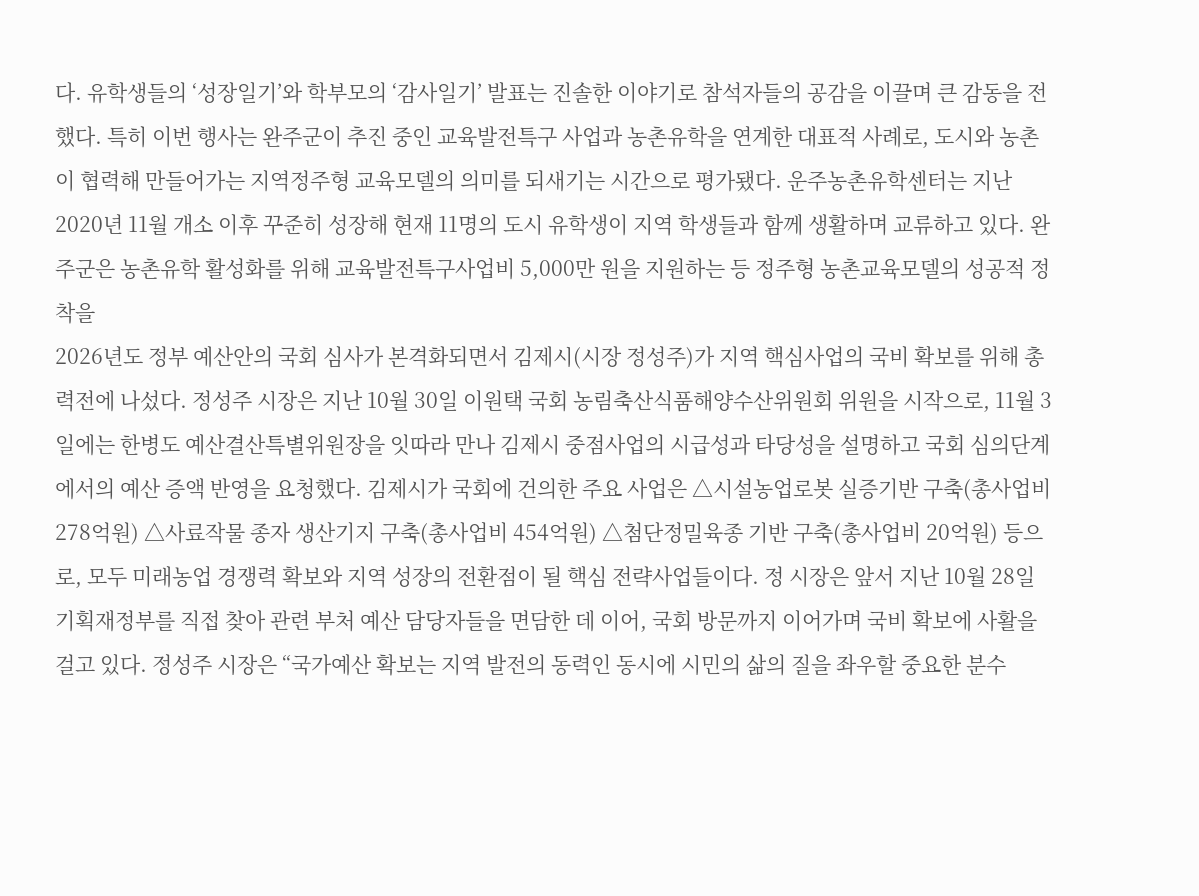다. 유학생들의 ‘성장일기’와 학부모의 ‘감사일기’ 발표는 진솔한 이야기로 참석자들의 공감을 이끌며 큰 감동을 전했다. 특히 이번 행사는 완주군이 추진 중인 교육발전특구 사업과 농촌유학을 연계한 대표적 사례로, 도시와 농촌이 협력해 만들어가는 지역정주형 교육모델의 의미를 되새기는 시간으로 평가됐다. 운주농촌유학센터는 지난 2020년 11월 개소 이후 꾸준히 성장해 현재 11명의 도시 유학생이 지역 학생들과 함께 생활하며 교류하고 있다. 완주군은 농촌유학 활성화를 위해 교육발전특구사업비 5,000만 원을 지원하는 등 정주형 농촌교육모델의 성공적 정착을
2026년도 정부 예산안의 국회 심사가 본격화되면서 김제시(시장 정성주)가 지역 핵심사업의 국비 확보를 위해 총력전에 나섰다. 정성주 시장은 지난 10월 30일 이원택 국회 농림축산식품해양수산위원회 위원을 시작으로, 11월 3일에는 한병도 예산결산특별위원장을 잇따라 만나 김제시 중점사업의 시급성과 타당성을 설명하고 국회 심의단계에서의 예산 증액 반영을 요청했다. 김제시가 국회에 건의한 주요 사업은 △시설농업로봇 실증기반 구축(총사업비 278억원) △사료작물 종자 생산기지 구축(총사업비 454억원) △첨단정밀육종 기반 구축(총사업비 20억원) 등으로, 모두 미래농업 경쟁력 확보와 지역 성장의 전환점이 될 핵심 전략사업들이다. 정 시장은 앞서 지난 10월 28일 기획재정부를 직접 찾아 관련 부처 예산 담당자들을 면담한 데 이어, 국회 방문까지 이어가며 국비 확보에 사활을 걸고 있다. 정성주 시장은 “국가예산 확보는 지역 발전의 동력인 동시에 시민의 삶의 질을 좌우할 중요한 분수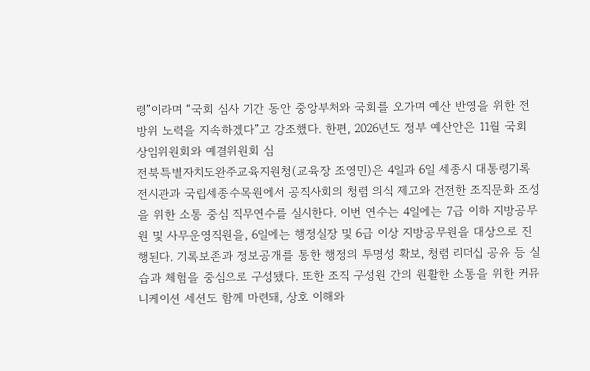령”이라며 “국회 심사 기간 동안 중앙부처와 국회를 오가며 예산 반영을 위한 전방위 노력을 지속하겠다”고 강조했다. 한편, 2026년도 정부 예산안은 11월 국회 상임위원회와 예결위원회 심
전북특별자치도완주교육지원청(교육장 조영민)은 4일과 6일 세종시 대통령기록전시관과 국립세종수목원에서 공직사회의 청렴 의식 제고와 건전한 조직문화 조성을 위한 소통 중심 직무연수를 실시한다. 이번 연수는 4일에는 7급 이하 지방공무원 및 사무운영직원을, 6일에는 행정실장 및 6급 이상 지방공무원을 대상으로 진행된다. 기록보존과 정보공개를 통한 행정의 투명성 확보, 청렴 리더십 공유 등 실습과 체험을 중심으로 구성됐다. 또한 조직 구성원 간의 원활한 소통을 위한 커뮤니케이션 세션도 함께 마련돼, 상호 이해와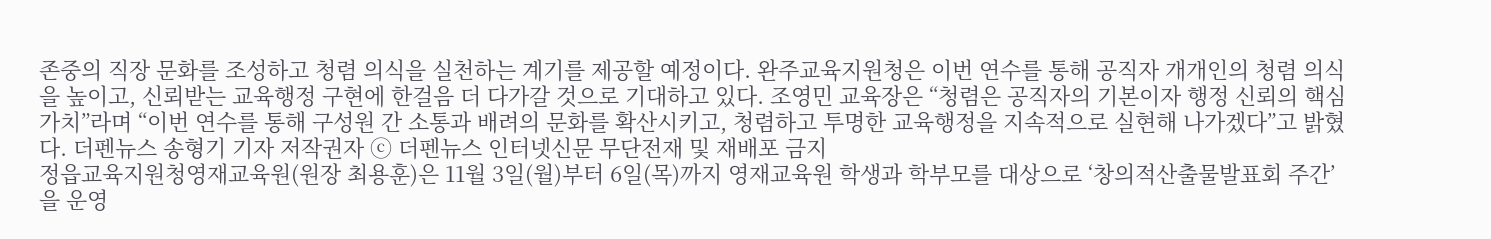존중의 직장 문화를 조성하고 청렴 의식을 실천하는 계기를 제공할 예정이다. 완주교육지원청은 이번 연수를 통해 공직자 개개인의 청렴 의식을 높이고, 신뢰받는 교육행정 구현에 한걸음 더 다가갈 것으로 기대하고 있다. 조영민 교육장은 “청렴은 공직자의 기본이자 행정 신뢰의 핵심 가치”라며 “이번 연수를 통해 구성원 간 소통과 배려의 문화를 확산시키고, 청렴하고 투명한 교육행정을 지속적으로 실현해 나가겠다”고 밝혔다. 더펜뉴스 송형기 기자 저작권자 ⓒ 더펜뉴스 인터넷신문 무단전재 및 재배포 금지
정읍교육지원청영재교육원(원장 최용훈)은 11월 3일(월)부터 6일(목)까지 영재교육원 학생과 학부모를 대상으로 ‘창의적산출물발표회 주간’을 운영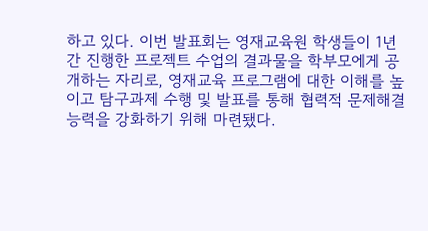하고 있다. 이번 발표회는 영재교육원 학생들이 1년간 진행한 프로젝트 수업의 결과물을 학부모에게 공개하는 자리로, 영재교육 프로그램에 대한 이해를 높이고 탐구과제 수행 및 발표를 통해 협력적 문제해결 능력을 강화하기 위해 마련됐다.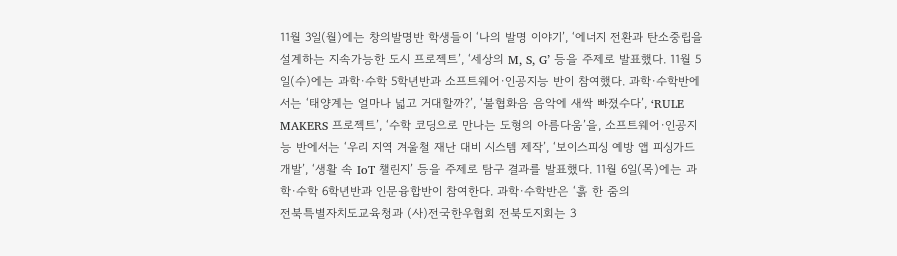11월 3일(월)에는 창의발명반 학생들이 ‘나의 발명 이야기’, ‘에너지 전환과 탄소중립을 설계하는 지속가능한 도시 프로젝트’, ‘세상의 M, S, G’ 등을 주제로 발표했다. 11월 5일(수)에는 과학·수학 5학년반과 소프트웨어·인공지능 반이 참여했다. 과학·수학반에서는 ‘태양계는 얼마나 넓고 거대할까?’, ‘불협화음 음악에 새싹 빠졌수다’, ‘RULE MAKERS 프로젝트’, ‘수학 코딩으로 만나는 도형의 아름다움’을, 소프트웨어·인공지능 반에서는 ‘우리 지역 겨울철 재난 대비 시스템 제작’, ‘보이스피싱 예방 앱 피싱가드 개발’, ‘생활 속 IoT 챌린지’ 등을 주제로 탐구 결과를 발표했다. 11월 6일(목)에는 과학·수학 6학년반과 인문융합반이 참여한다. 과학·수학반은 ‘흙 한 줌의
전북특별자치도교육청과 (사)전국한우협회 전북도지회는 3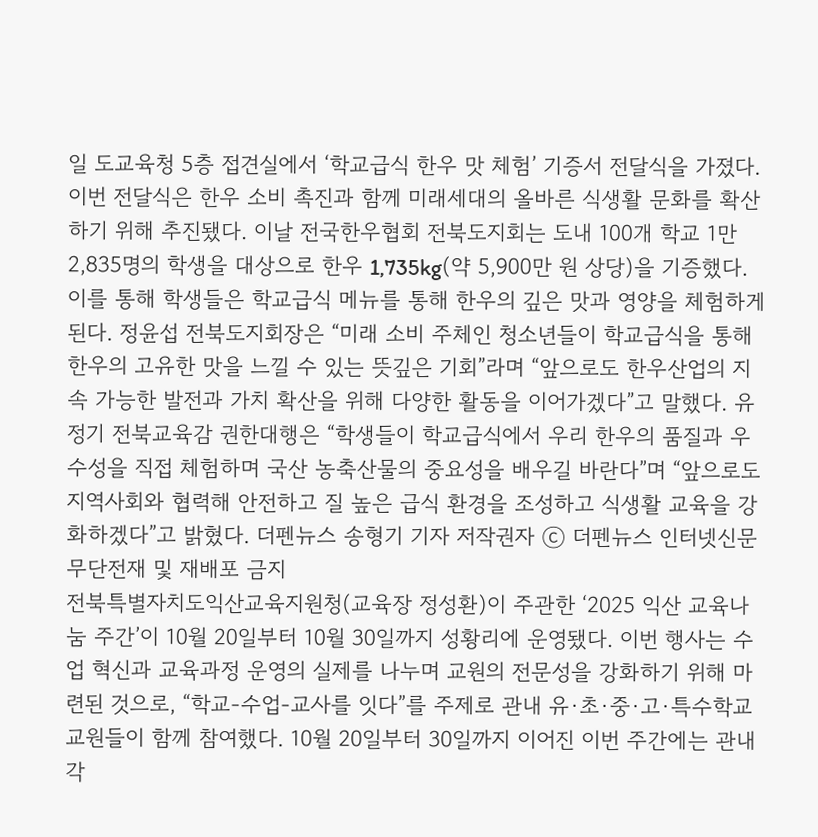일 도교육청 5층 접견실에서 ‘학교급식 한우 맛 체험’ 기증서 전달식을 가졌다. 이번 전달식은 한우 소비 촉진과 함께 미래세대의 올바른 식생활 문화를 확산하기 위해 추진됐다. 이날 전국한우협회 전북도지회는 도내 100개 학교 1만2,835명의 학생을 대상으로 한우 1,735kg(약 5,900만 원 상당)을 기증했다. 이를 통해 학생들은 학교급식 메뉴를 통해 한우의 깊은 맛과 영양을 체험하게 된다. 정윤섭 전북도지회장은 “미래 소비 주체인 청소년들이 학교급식을 통해 한우의 고유한 맛을 느낄 수 있는 뜻깊은 기회”라며 “앞으로도 한우산업의 지속 가능한 발전과 가치 확산을 위해 다양한 활동을 이어가겠다”고 말했다. 유정기 전북교육감 권한대행은 “학생들이 학교급식에서 우리 한우의 품질과 우수성을 직접 체험하며 국산 농축산물의 중요성을 배우길 바란다”며 “앞으로도 지역사회와 협력해 안전하고 질 높은 급식 환경을 조성하고 식생활 교육을 강화하겠다”고 밝혔다. 더펜뉴스 송형기 기자 저작권자 ⓒ 더펜뉴스 인터넷신문 무단전재 및 재배포 금지
전북특별자치도익산교육지원청(교육장 정성환)이 주관한 ‘2025 익산 교육나눔 주간’이 10월 20일부터 10월 30일까지 성황리에 운영됐다. 이번 행사는 수업 혁신과 교육과정 운영의 실제를 나누며 교원의 전문성을 강화하기 위해 마련된 것으로, “학교-수업-교사를 잇다”를 주제로 관내 유·초·중·고·특수학교 교원들이 함께 참여했다. 10월 20일부터 30일까지 이어진 이번 주간에는 관내 각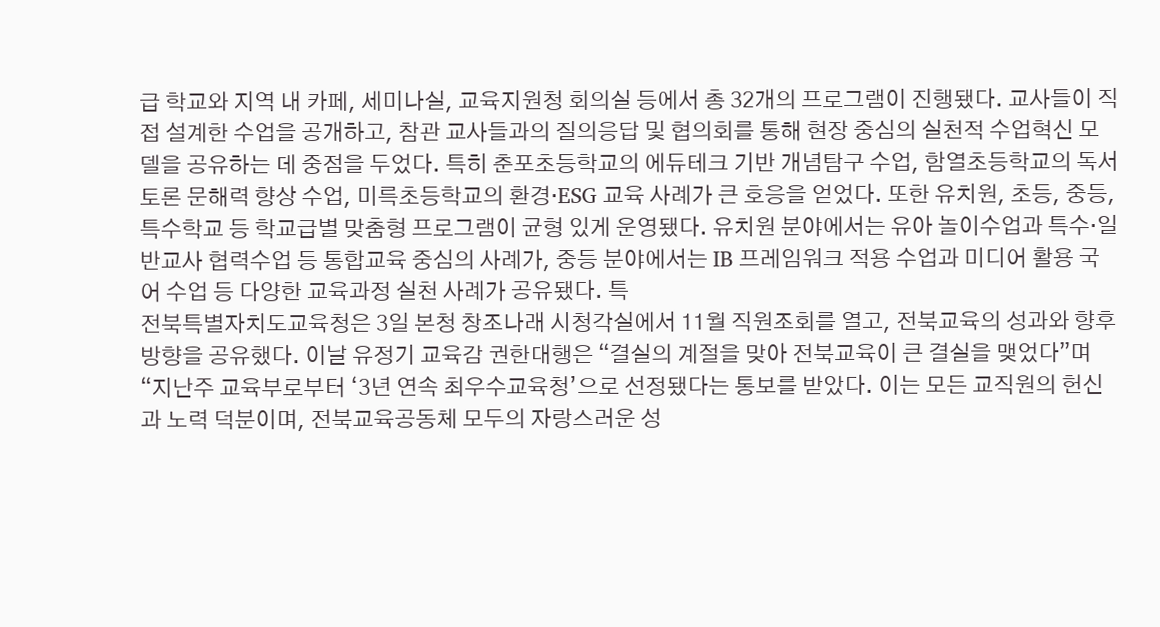급 학교와 지역 내 카페, 세미나실, 교육지원청 회의실 등에서 총 32개의 프로그램이 진행됐다. 교사들이 직접 설계한 수업을 공개하고, 참관 교사들과의 질의응답 및 협의회를 통해 현장 중심의 실천적 수업혁신 모델을 공유하는 데 중점을 두었다. 특히 춘포초등학교의 에듀테크 기반 개념탐구 수업, 함열초등학교의 독서토론 문해력 향상 수업, 미륵초등학교의 환경·ESG 교육 사례가 큰 호응을 얻었다. 또한 유치원, 초등, 중등, 특수학교 등 학교급별 맞춤형 프로그램이 균형 있게 운영됐다. 유치원 분야에서는 유아 놀이수업과 특수·일반교사 협력수업 등 통합교육 중심의 사례가, 중등 분야에서는 IB 프레임워크 적용 수업과 미디어 활용 국어 수업 등 다양한 교육과정 실천 사례가 공유됐다. 특
전북특별자치도교육청은 3일 본청 창조나래 시청각실에서 11월 직원조회를 열고, 전북교육의 성과와 향후 방향을 공유했다. 이날 유정기 교육감 권한대행은 “결실의 계절을 맞아 전북교육이 큰 결실을 맺었다”며 “지난주 교육부로부터 ‘3년 연속 최우수교육청’으로 선정됐다는 통보를 받았다. 이는 모든 교직원의 헌신과 노력 덕분이며, 전북교육공동체 모두의 자랑스러운 성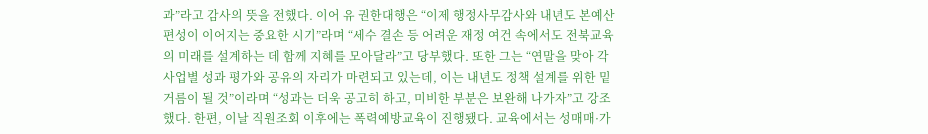과”라고 감사의 뜻을 전했다. 이어 유 권한대행은 “이제 행정사무감사와 내년도 본예산 편성이 이어지는 중요한 시기”라며 “세수 결손 등 어려운 재정 여건 속에서도 전북교육의 미래를 설계하는 데 함께 지혜를 모아달라”고 당부했다. 또한 그는 “연말을 맞아 각 사업별 성과 평가와 공유의 자리가 마련되고 있는데, 이는 내년도 정책 설계를 위한 밑거름이 될 것”이라며 “성과는 더욱 공고히 하고, 미비한 부분은 보완해 나가자”고 강조했다. 한편, 이날 직원조회 이후에는 폭력예방교육이 진행됐다. 교육에서는 성매매·가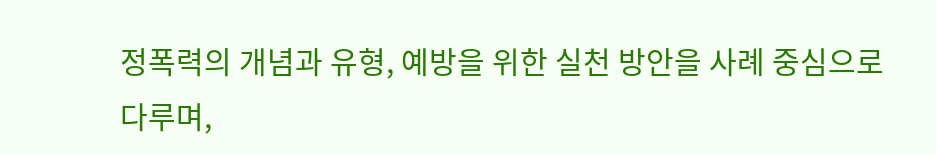정폭력의 개념과 유형, 예방을 위한 실천 방안을 사례 중심으로 다루며,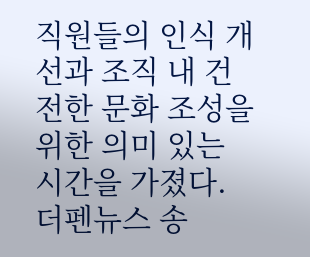직원들의 인식 개선과 조직 내 건전한 문화 조성을 위한 의미 있는 시간을 가졌다. 더펜뉴스 송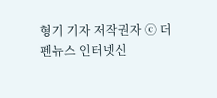형기 기자 저작권자 ⓒ 더펜뉴스 인터넷신